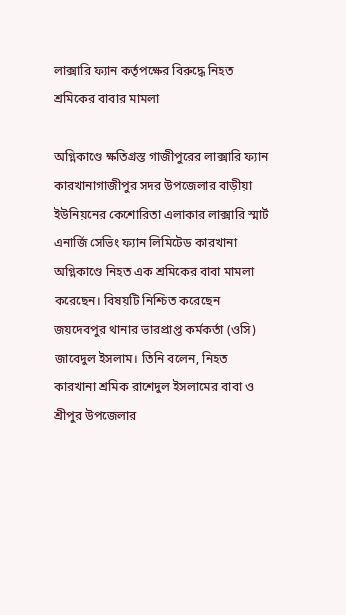লাক্সারি ফ্যান কর্তৃপক্ষের বিরুদ্ধে নিহত শ্রমিকের বাবার মামলা

অগ্নিকাণ্ডে ক্ষতিগ্রস্ত গাজীপুরের লাক্সারি ফ্যান কারখানাগাজীপুর সদর উপজেলার বাড়ীয়া ইউনিয়নের কেশোরিতা এলাকার লাক্সারি স্মার্ট এনার্জি সেভিং ফ্যান লিমিটেড কারখানা অগ্নিকাণ্ডে নিহত এক শ্রমিকের বাবা মামলা করেছেন। বিষয়টি নিশ্চিত করেছেন জয়দেবপুর থানার ভারপ্রাপ্ত কর্মকর্তা (ওসি) জাবেদুল ইসলাম। তিনি বলেন, নিহত কারখানা শ্রমিক রাশেদুল ইসলামের বাবা ও শ্রীপুর উপজেলার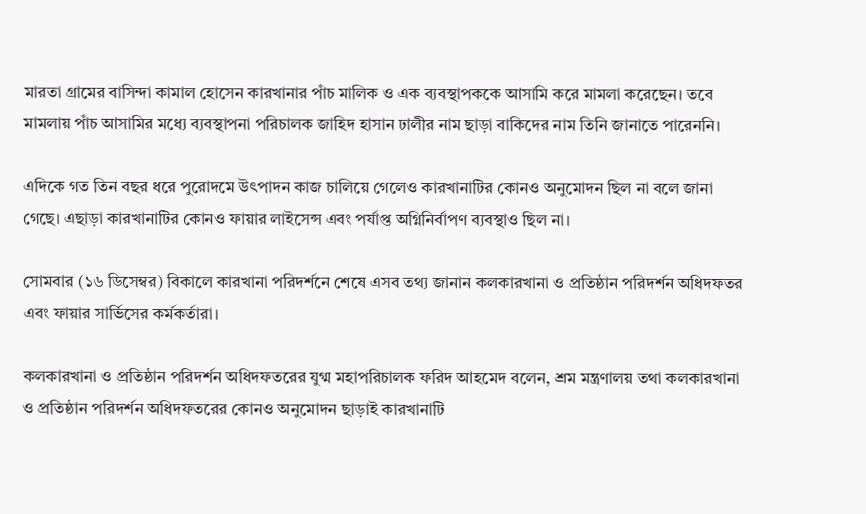মারতা গ্রামের বাসিন্দা কামাল হোসেন কারখানার পাঁচ মালিক ও এক ব্যবস্থাপককে আসামি করে মামলা করেছেন। তবে মামলায় পাঁচ আসামির মধ্যে ব্যবস্থাপনা পরিচালক জাহিদ হাসান ঢালীর নাম ছাড়া বাকিদের নাম তিনি জানাতে পারেননি।

এদিকে গত তিন বছর ধরে পুরোদমে উৎপাদন কাজ চালিয়ে গেলেও কারখানাটির কোনও অনুমোদন ছিল না বলে জানা গেছে। এছাড়া কারখানাটির কোনও ফায়ার লাইসেন্স এবং পর্যাপ্ত অগ্নিনির্বাপণ ব্যবস্থাও ছিল না।

সোমবার (১৬ ডিসেম্বর) বিকালে কারখানা পরিদর্শনে শেষে এসব তথ্য জানান কলকারখানা ও প্রতিষ্ঠান পরিদর্শন অধিদফতর এবং ফায়ার সার্ভিসের কর্মকর্তারা।

কলকারখানা ও প্রতিষ্ঠান পরিদর্শন অধিদফতরের যুগ্ম মহাপরিচালক ফরিদ আহমেদ বলেন, শ্রম মন্ত্রণালয় তথা কলকারখানা ও প্রতিষ্ঠান পরিদর্শন অধিদফতরের কোনও অনুমোদন ছাড়াই কারখানাটি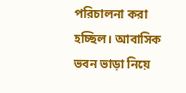পরিচালনা করা হচ্ছিল। আবাসিক ভবন ভাড়া নিয়ে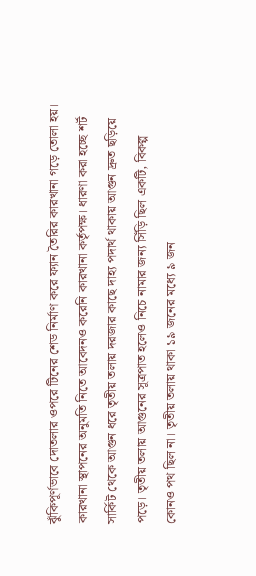ঝুঁকিপূর্ণভাবে দোতলার ওপরে টিনের শেড নির্মাণ করে ফ্যান তৈরির কারখানা গড়ে তোলা হয়। কারখানা স্থাপনের অনুমতি নিতে আবেদনও করেনি কারখানা কর্তৃপক্ষ। ধারণা করা হচ্ছে শর্ট সার্কিট থেকে আগুন ধরে তৃতীয় তলায় দরজার কাছে দাহ্য পদার্থ থাকায় আগুন দ্রুত ছড়িয়ে পড়ে। তৃতীয় তলায় আগুনের সূত্রপাত হলেও নিচে নামার জন্য সিঁড়ি ছিল একটি, বিকল্প কোনও পথ ছিল না। তৃতীয় তলায় থাকা ১৯ জনের মধ্যে ৯ জন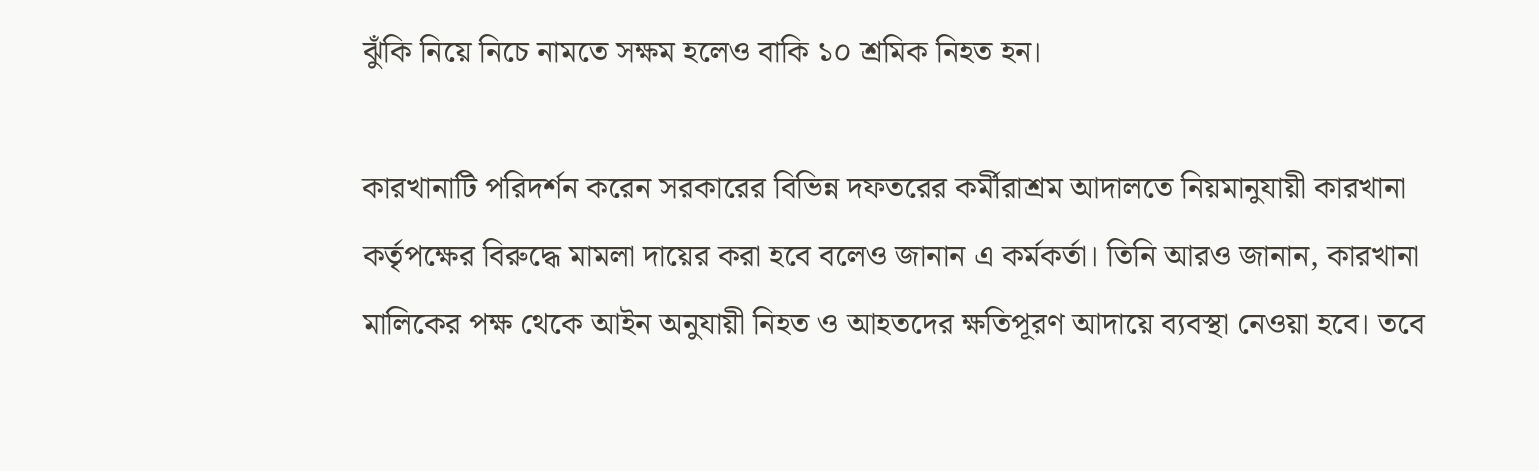ঝুঁকি নিয়ে নিচে নামতে সক্ষম হলেও বাকি ১০ শ্রমিক নিহত হন।

কারখানাটি পরিদর্শন করেন সরকারের বিভিন্ন দফতরের কর্মীরাশ্রম আদালতে নিয়মানুযায়ী কারখানা কর্তৃপক্ষের বিরুদ্ধে মামলা দায়ের করা হবে বলেও জানান এ কর্মকর্তা। তিনি আরও জানান, কারখানা মালিকের পক্ষ থেকে আইন অনুযায়ী নিহত ও আহতদের ক্ষতিপূরণ আদায়ে ব্যবস্থা নেওয়া হবে। তবে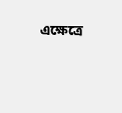এক্ষেত্রে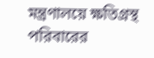মন্ত্রণালয়ে ক্ষতিগ্রস্থ পরিবারের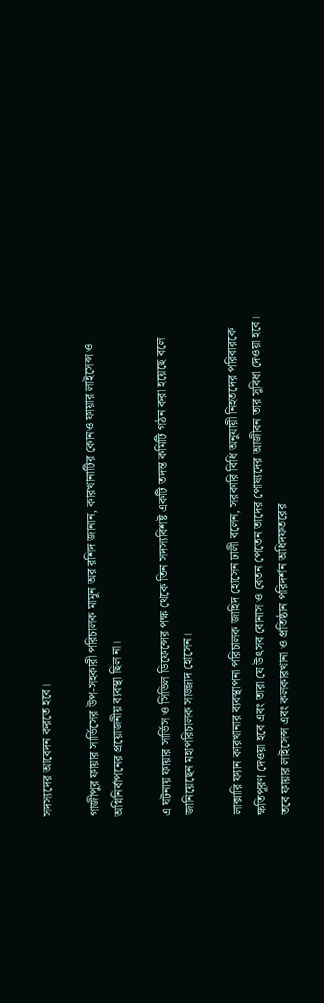সদস্যদের আবেদন করতে হবে।

গাজীপুর ফায়ার সার্ভিসের উপ-সহকারী পরিচালক মামুন অর রশিদ জানান, কারখানাটির কোনও ফায়ার লাইসেন্স ও অগ্নিনির্বাপনের প্রয়োজনীয় ব্যবস্থা ছিল না।

এ ঘটনায় ফায়ার সার্ভিস ও সিভিল ডিফেন্সের পক্ষ থেকে তিন সদস্যবিশষ্ট একটি তদন্ত কমিটি গঠন করা হয়েছে বলে জানিয়েছেন মহাপরিচালক সাজ্জাদ হোসেন।

লাক্সারি ফ্যান কারখানার ব্যবস্থাপনা পরিচালক জাহিদ হোসেন ঢালী বলেন, সরকারি বিধি অনুযায়ী নিহতদের পরিবারকে ক্ষতিপূরণ দেওয়া হবে এবং তারা যে উৎসব বোনাস ও বেতন পেতেন তাদের পোষ্যদের আজীবন তার সুবিধা দেওয়া হবে। তবে ফায়ার লাইসেন্স এবং কলকারখানা ও প্রতিষ্ঠান পরিদর্শন অধিদফতরের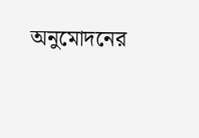অনুমোদনের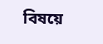বিষয়ে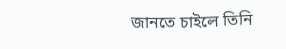জানতে চাইলে তিনি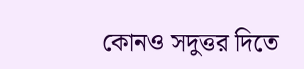কোনও সদুত্তর দিতে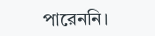পারেননি।